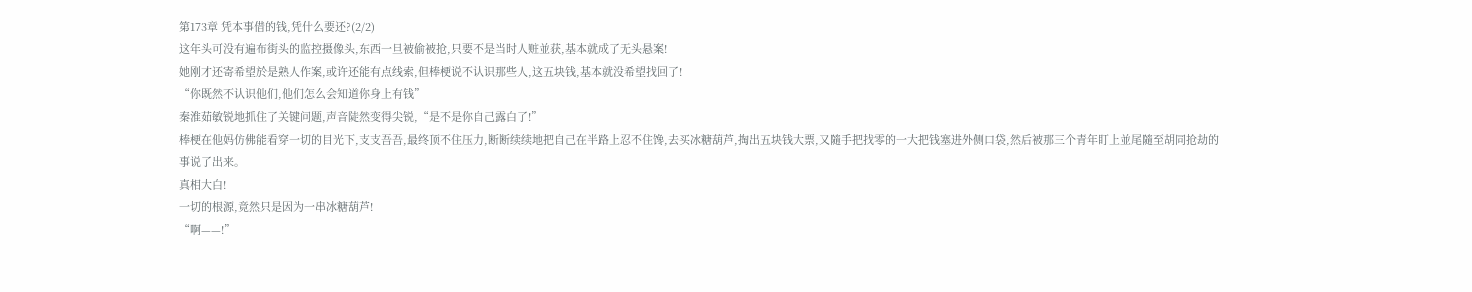第173章 凭本事借的钱,凭什么要还?(2/2)
这年头可没有遍布街头的监控摄像头,东西一旦被偷被抢,只要不是当时人赃並获,基本就成了无头悬案!
她刚才还寄希望於是熟人作案,或许还能有点线索,但棒梗说不认识那些人,这五块钱,基本就没希望找回了!
“你既然不认识他们,他们怎么会知道你身上有钱”
秦淮茹敏锐地抓住了关键问题,声音陡然变得尖锐,“是不是你自己露白了!”
棒梗在他妈仿佛能看穿一切的目光下,支支吾吾,最终顶不住压力,断断续续地把自己在半路上忍不住馋,去买冰糖葫芦,掏出五块钱大票,又隨手把找零的一大把钱塞进外侧口袋,然后被那三个青年盯上並尾隨至胡同抢劫的事说了出来。
真相大白!
一切的根源,竟然只是因为一串冰糖葫芦!
“啊——!”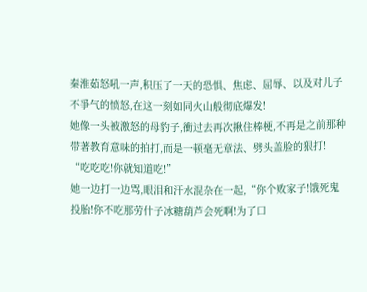秦淮茹怒吼一声,积压了一天的恐惧、焦虑、屈辱、以及对儿子不爭气的愤怒,在这一刻如同火山般彻底爆发!
她像一头被激怒的母豹子,衝过去再次揪住棒梗,不再是之前那种带著教育意味的拍打,而是一顿毫无章法、劈头盖脸的狠打!
“吃吃吃!你就知道吃!”
她一边打一边骂,眼泪和汗水混杂在一起,“你个败家子!饿死鬼投胎!你不吃那劳什子冰糖葫芦会死啊!为了口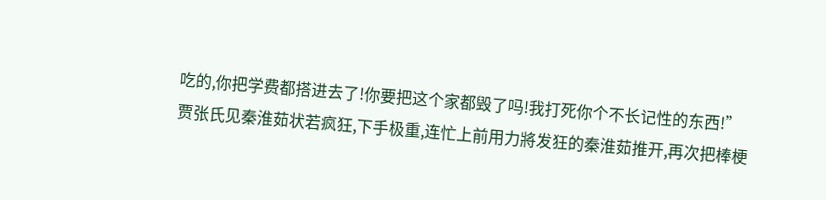吃的,你把学费都搭进去了!你要把这个家都毁了吗!我打死你个不长记性的东西!”
贾张氏见秦淮茹状若疯狂,下手极重,连忙上前用力將发狂的秦淮茹推开,再次把棒梗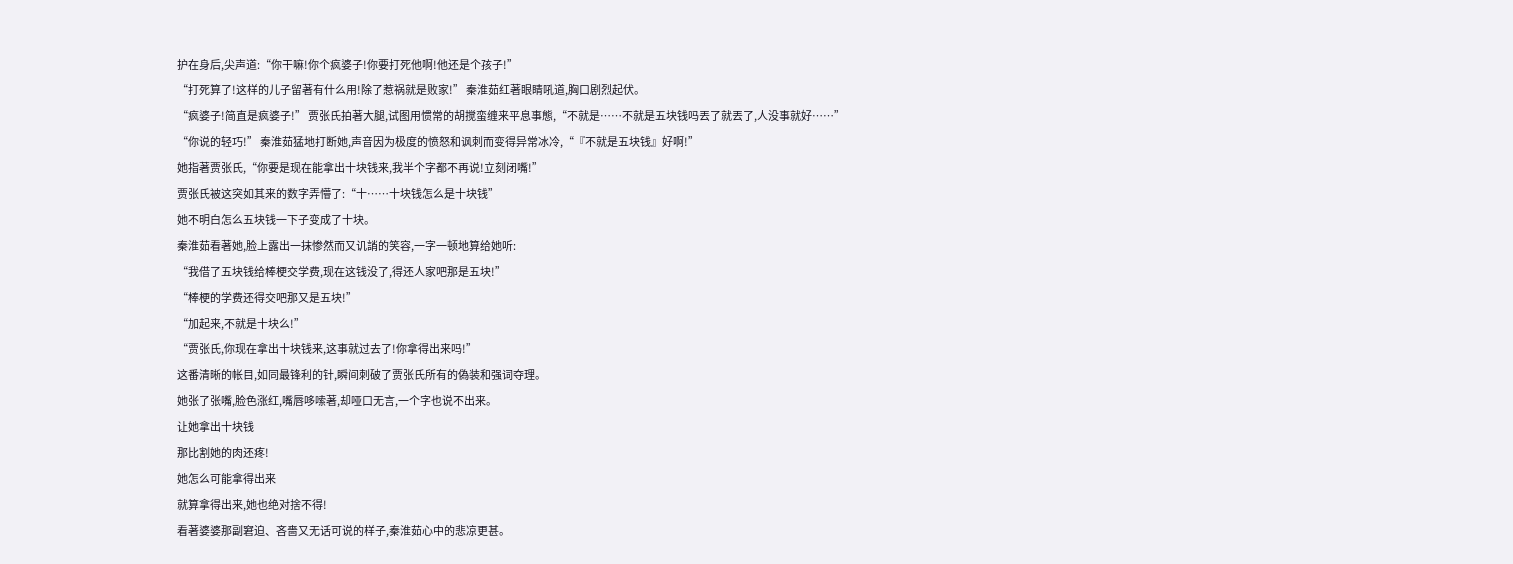护在身后,尖声道:“你干嘛!你个疯婆子!你要打死他啊!他还是个孩子!”
“打死算了!这样的儿子留著有什么用!除了惹祸就是败家!” 秦淮茹红著眼睛吼道,胸口剧烈起伏。
“疯婆子!简直是疯婆子!” 贾张氏拍著大腿,试图用惯常的胡搅蛮缠来平息事態,“不就是……不就是五块钱吗丟了就丟了,人没事就好……”
“你说的轻巧!” 秦淮茹猛地打断她,声音因为极度的愤怒和讽刺而变得异常冰冷,“『不就是五块钱』好啊!”
她指著贾张氏,“你要是现在能拿出十块钱来,我半个字都不再说!立刻闭嘴!”
贾张氏被这突如其来的数字弄懵了:“十……十块钱怎么是十块钱”
她不明白怎么五块钱一下子变成了十块。
秦淮茹看著她,脸上露出一抹惨然而又讥誚的笑容,一字一顿地算给她听:
“我借了五块钱给棒梗交学费,现在这钱没了,得还人家吧那是五块!”
“棒梗的学费还得交吧那又是五块!”
“加起来,不就是十块么!”
“贾张氏,你现在拿出十块钱来,这事就过去了!你拿得出来吗!”
这番清晰的帐目,如同最锋利的针,瞬间刺破了贾张氏所有的偽装和强词夺理。
她张了张嘴,脸色涨红,嘴唇哆嗦著,却哑口无言,一个字也说不出来。
让她拿出十块钱
那比割她的肉还疼!
她怎么可能拿得出来
就算拿得出来,她也绝对捨不得!
看著婆婆那副窘迫、吝嗇又无话可说的样子,秦淮茹心中的悲凉更甚。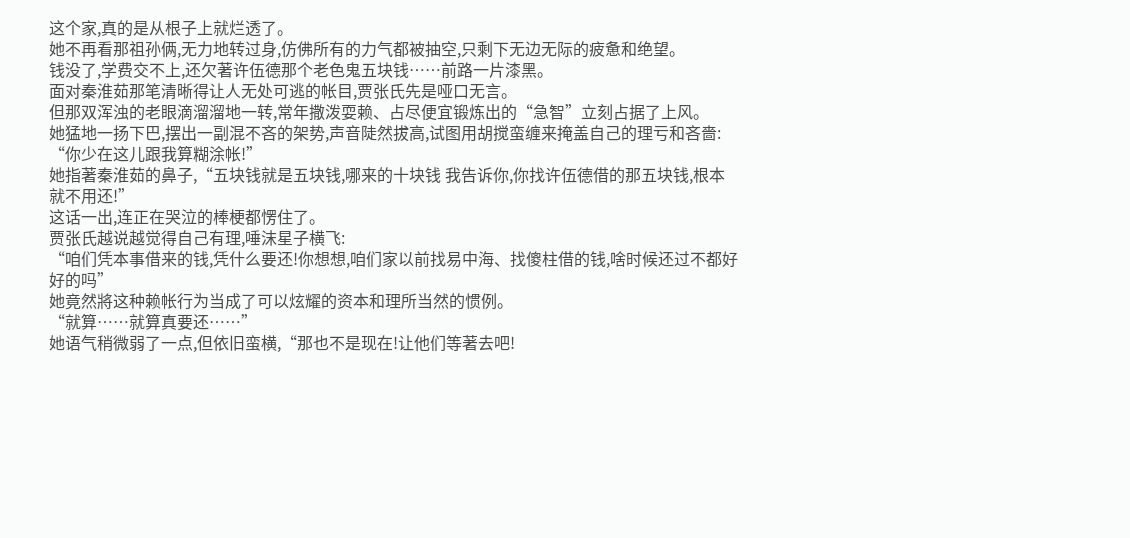这个家,真的是从根子上就烂透了。
她不再看那祖孙俩,无力地转过身,仿佛所有的力气都被抽空,只剩下无边无际的疲惫和绝望。
钱没了,学费交不上,还欠著许伍德那个老色鬼五块钱……前路一片漆黑。
面对秦淮茹那笔清晰得让人无处可逃的帐目,贾张氏先是哑口无言。
但那双浑浊的老眼滴溜溜地一转,常年撒泼耍赖、占尽便宜锻炼出的“急智”立刻占据了上风。
她猛地一扬下巴,摆出一副混不吝的架势,声音陡然拔高,试图用胡搅蛮缠来掩盖自己的理亏和吝嗇:
“你少在这儿跟我算糊涂帐!”
她指著秦淮茹的鼻子,“五块钱就是五块钱,哪来的十块钱 我告诉你,你找许伍德借的那五块钱,根本就不用还!”
这话一出,连正在哭泣的棒梗都愣住了。
贾张氏越说越觉得自己有理,唾沫星子横飞:
“咱们凭本事借来的钱,凭什么要还!你想想,咱们家以前找易中海、找傻柱借的钱,啥时候还过不都好好的吗”
她竟然將这种赖帐行为当成了可以炫耀的资本和理所当然的惯例。
“就算……就算真要还……”
她语气稍微弱了一点,但依旧蛮横,“那也不是现在!让他们等著去吧!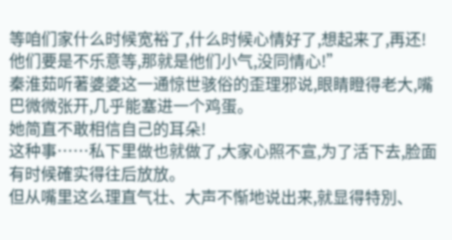等咱们家什么时候宽裕了,什么时候心情好了,想起来了,再还!他们要是不乐意等,那就是他们小气,没同情心!”
秦淮茹听著婆婆这一通惊世骇俗的歪理邪说,眼睛瞪得老大,嘴巴微微张开,几乎能塞进一个鸡蛋。
她简直不敢相信自己的耳朵!
这种事……私下里做也就做了,大家心照不宣,为了活下去,脸面有时候確实得往后放放。
但从嘴里这么理直气壮、大声不惭地说出来,就显得特別、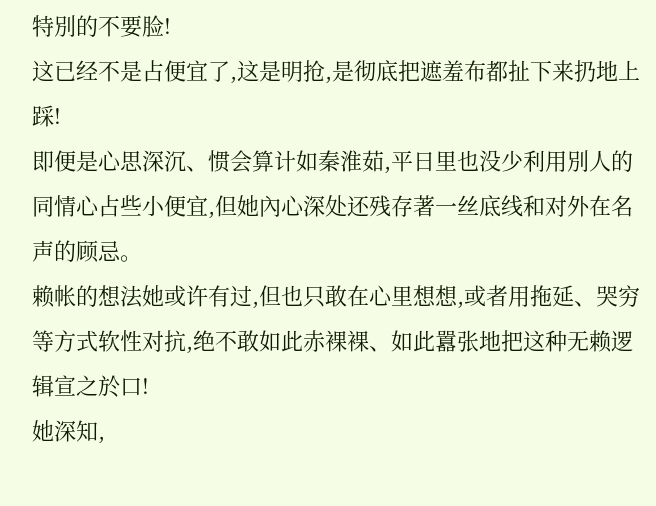特別的不要脸!
这已经不是占便宜了,这是明抢,是彻底把遮羞布都扯下来扔地上踩!
即便是心思深沉、惯会算计如秦淮茹,平日里也没少利用別人的同情心占些小便宜,但她內心深处还残存著一丝底线和对外在名声的顾忌。
赖帐的想法她或许有过,但也只敢在心里想想,或者用拖延、哭穷等方式软性对抗,绝不敢如此赤裸裸、如此囂张地把这种无赖逻辑宣之於口!
她深知,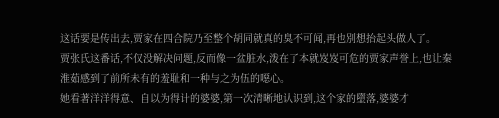这话要是传出去,贾家在四合院乃至整个胡同就真的臭不可闻,再也別想抬起头做人了。
贾张氏这番话,不仅没解决问题,反而像一盆脏水,泼在了本就岌岌可危的贾家声誉上,也让秦淮茹感到了前所未有的羞耻和一种与之为伍的噁心。
她看著洋洋得意、自以为得计的婆婆,第一次清晰地认识到,这个家的墮落,婆婆才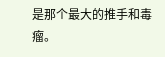是那个最大的推手和毒瘤。